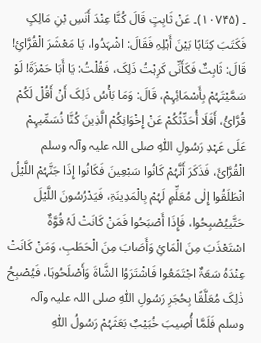۔ (۱۰۷۴۵)۔ عَنْ ثَابِتٍ قَالَ کُنَّا عِنْدَ أَنَسِ بْنِ مَالِکٍ فَکَتَبَ کِتَابًا بَیْنَ أَہْلِہِ فَقَالَ: اشْہَدُوا، یَا مَعْشَرَ الْقُرَّائِ! قَالَ: ثَابِتٌ فَکَأَنِّی کَرِہْتُ ذَلِکَ، فَقُلْتُ: یَا أَبَا حَمْزَۃَ! لَوْ سَمَّیْتَہُمْ بِأَسْمَائِہِمْ، قَالَ: وَمَا بَأْسُ ذَلِکَ أَنْ أَقُلْ لَکُمْ قُرَّائُ، أَفَلَا أُحَدِّثُکُمْ عَنْ إِخْوَانِکُمْ الَّذِینَ کُنَّا نُسَمِّیہِمْ عَلَی عَہْدِ رَسُولِ اللّٰہِ صلی اللہ علیہ وآلہ وسلم الْقُرَّائَ، فَذَکَرَ أَنَّہُمْ کَانُوا سَبْعِینَ فَکَانُوا إِذَا جَنَّہُمْ اللَّیْلُ انْطَلَقُوا إِلٰی مُعَلِّمٍ لَہُمْ بِالْمَدِینَۃِ، فَیَدْرُسُونَ اللَّیْلَ حَتَّییُصْبِحُوا، فَإِذَا أَصْبَحُوا فَمَنْ کَانَتْ لَہُ قُوَّۃٌ اسْتَعْذَبَ مِنَ الْمَائِ وَأَصَابَ مِنَ الْحَطَبِ، وَمَنْ کَانَتْ عِنْدَہُ سَعَۃٌ اجْتَمَعُوا فَاشْتَرَوُا الشَّاۃَ وَأَصْلَحُوہَا، فَیُصْبِحُ ذٰلِکَ مُعَلَّقًا بِحُجَرِ رَسُولِ اللّٰہِ صلی اللہ علیہ وآلہ وسلم فَلَمَّا أُصِیبَ خُبَیْبٌ بَعَثَہُمْ رَسُولُ اللّٰہِ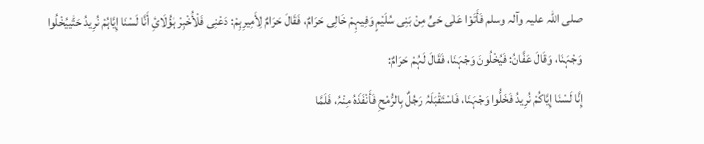صلی اللہ علیہ وآلہ وسلم فَأَتَوْا عَلٰی حَیٍّ مِنْ بَنِی سُلَیْمٍ وَفِیہِمْ خَالِی حَرَامٌ، فَقَالَ حَرَامٌ لِأَمِیرِہِمْ: دَعْنِی فَلْأُخْبِرْ ہٰؤُلَائِ أَنَّا لَسْنَا إِیَّاہُمْ نُرِیدُ حَتّٰییُخْلُوا وَجْہَنَا، وَقَالَ عَفَّانُ: فَیُخْلُونَ وَجْہَنَا، فَقَالَ لَہُمْ حَرَامٌ:
إِنَّا لَسْنَا إِیَّاکُمْ نُرِیدُ فَخَلُّوا وَجْہَنَا، فَاسْتَقْبَلَہُ رَجُلٌ بِالرُّمْحِ فَأَنْفَذَہُ مِنْہُ، فَلَمَّا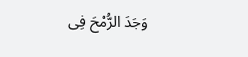وَجَدَ الرُّمْحَ فِی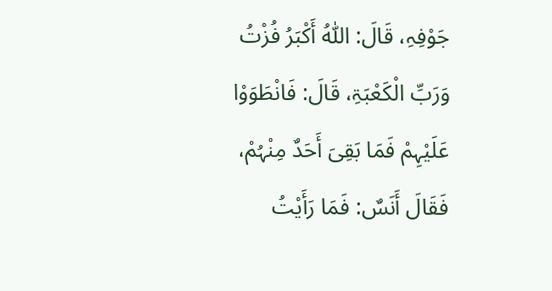جَوْفِہِ، قَالَ: اللّٰہُ أَکْبَرُ فُزْتُ وَرَبِّ الْکَعْبَۃِ، قَالَ: فَانْطَوَوْا عَلَیْہِمْ فَمَا بَقِیَ أَحَدٌ مِنْہُمْ، فَقَالَ أَنَسٌ: فَمَا رَأَیْتُ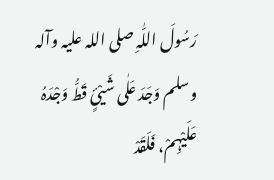رَسُولَ اللّٰہِ صلی اللہ علیہ وآلہ وسلم وَجَدَ عَلٰی شَیْئٍ قَطُّ وَجْدَہُ عَلَیْہِمْ، فَلَقَدْ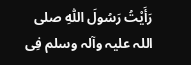رَأَیْتُ رَسُولَ اللّٰہِ صلی اللہ علیہ وآلہ وسلم فِی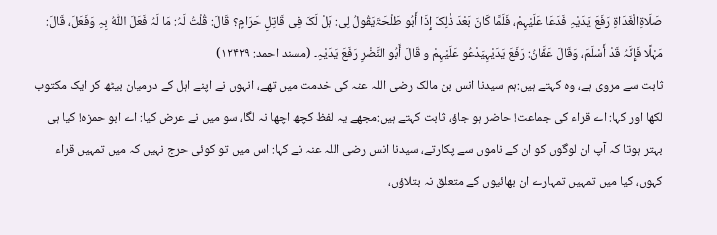صَلَاۃِالْغَدَاۃِ رَفَعَ یَدَیْہِ فَدَعَا عَلَیْہِمْ، فَلَمَّا کَانَ بَعْدَ ذٰلِکَ إِذَا أَبُو طَلْحَۃَیَقُولُ لِی: ہَلْ لَکَ فِی قَاتِلِ حَرَامٍ؟ قَالَ: قُلْتُ لَہُ: مَا لَہُ فَعَلَ اللّٰہُ بِہِ وَفَعَلَ، قَالَ: مَہْلًا فَإِنَّہُ قَدْ أَسْلَمَ، وَقَالَ عَفَّانُ: رَفَعَ یَدَیْہِیَدْعُو عَلَیْہِمْ و قَالَ أَبُو النَّضْرِ رَفَعَ یَدَیْہِ۔ (مسند احمد: ۱۲۴۲۹)
ثابت سے مروی ہے، وہ کہتے ہیں:ہم سیدنا انس بن مالک رضی اللہ عنہ کی خدمت میں تھے، انہوں نے اپنے اہل کے درمیان بیٹھ کر ایک مکتوب لکھا اور کہا: اے قراء کی جماعت! حاضر ہو جاؤ، ثابت کہتے ہیں:مجھے یہ لفظ کچھ اچھا نہ لگا، سو میں نے عرض کیا: اے ابو حمزہ! کیا ہی بہتر ہوتا کہ آپ ان لوگوں کو ان کے ناموں سے پکارتے، سیدنا انس رضی اللہ عنہ نے کہا: اس میں تو کوئی حرج نہیں کہ میں تمہیں قراء کہوں، کیا میں تمہیں تمہارے ان بھائیوں کے متعلق نہ بتلاؤں،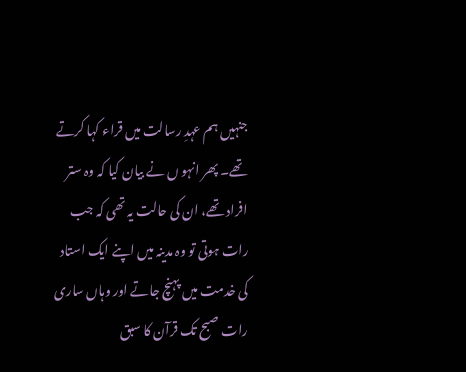جنہیں ہم عہدِ رسالت میں قراء کہا کرتے تھے۔ پھر انہو ں نے بیان کیا کہ وہ ستر افراد تھے، ان کی حالت یہ تھی کہ جب رات ہوتی تو وہ مدینہ میں اپنے ایک استاد کی خدمت میں پہنچ جاتے اور وہاں ساری رات صبح تک قرآن کا سبق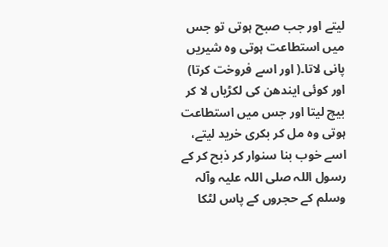لیتے اور جب صبح ہوتی تو جس میں استطاعت ہوتی وہ شیریں پانی لاتا۔( اور اسے فروخت کرتا) اور کوئی ایندھن کی لکڑیاں لا کر بیچ لیتا اور جس میں استطاعت ہوتی وہ مل کر بکری خرید لیتے، اسے خوب بنا سنوار کر ذبح کر کے رسول اللہ صلی اللہ علیہ وآلہ وسلم کے حجروں کے پاس لٹکا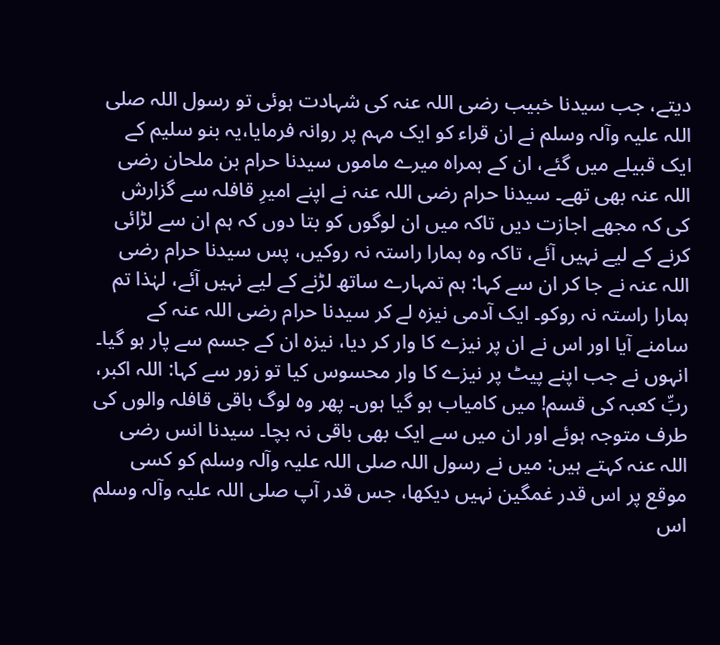دیتے، جب سیدنا خبیب رضی اللہ عنہ کی شہادت ہوئی تو رسول اللہ صلی اللہ علیہ وآلہ وسلم نے ان قراء کو ایک مہم پر روانہ فرمایا،یہ بنو سلیم کے ایک قبیلے میں گئے، ان کے ہمراہ میرے ماموں سیدنا حرام بن ملحان رضی اللہ عنہ بھی تھے۔ سیدنا حرام رضی اللہ عنہ نے اپنے امیرِ قافلہ سے گزارش کی کہ مجھے اجازت دیں تاکہ میں ان لوگوں کو بتا دوں کہ ہم ان سے لڑائی کرنے کے لیے نہیں آئے، تاکہ وہ ہمارا راستہ نہ روکیں، پس سیدنا حرام رضی اللہ عنہ نے جا کر ان سے کہا: ہم تمہارے ساتھ لڑنے کے لیے نہیں آئے، لہٰذا تم ہمارا راستہ نہ روکو۔ ایک آدمی نیزہ لے کر سیدنا حرام رضی اللہ عنہ کے سامنے آیا اور اس نے ان پر نیزے کا وار کر دیا، نیزہ ان کے جسم سے پار ہو گیا۔ انہوں نے جب اپنے پیٹ پر نیزے کا وار محسوس کیا تو زور سے کہا: اللہ اکبر، ربِّ کعبہ کی قسم! میں کامیاب ہو گیا ہوں۔ پھر وہ لوگ باقی قافلہ والوں کی طرف متوجہ ہوئے اور ان میں سے ایک بھی باقی نہ بچا۔ سیدنا انس رضی اللہ عنہ کہتے ہیں: میں نے رسول اللہ صلی اللہ علیہ وآلہ وسلم کو کسی موقع پر اس قدر غمگین نہیں دیکھا، جس قدر آپ صلی اللہ علیہ وآلہ وسلم اس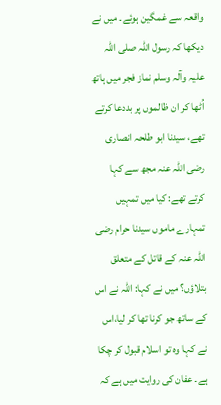واقعہ سے غمگین ہوئے۔ میں نے دیکھا کہ رسول اللہ صلی اللہ علیہ وآلہ وسلم نماز فجر میں ہاتھ اُٹھا کر ان ظالموں پر بددعا کرتے تھے، سیدنا ابو طلحہ انصاری رضی اللہ عنہ مجھ سے کہا کرتے تھے: کیا میں تمہیں تمہارے ماموں سیدنا حرام رضی اللہ عنہ کے قاتل کے متعلق بتلاؤں؟ میں نے کہا: اللہ نے اس کے ساتھ جو کرنا تھا کر لیا،اس نے کہا وہ تو اسلام قبول کر چکا ہے۔ عفان کی روایت میں ہے کہ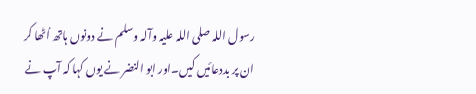رسول اللہ صلی اللہ علیہ وآلہ وسلم نے دونوں ہاتھ اُٹھا کر ان پر بددعائیں کیں۔اور ابو النضر نے یوں کہا کہ آپ نے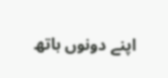اپنے دونوں ہاتھ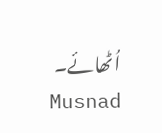اُٹھائے۔
Musnad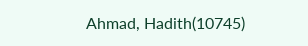Ahmad, Hadith(10745)